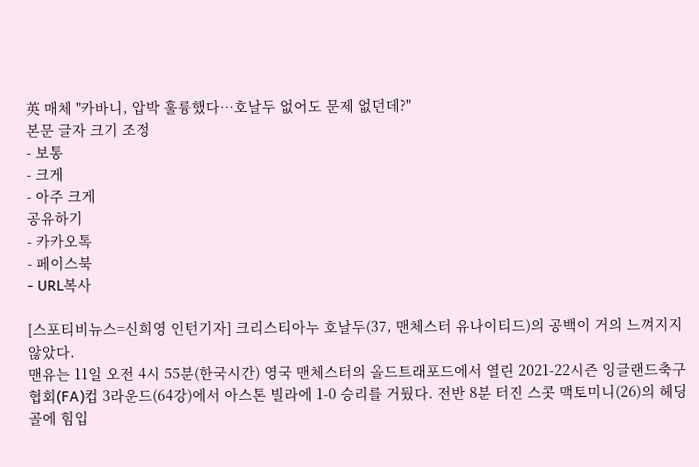英 매체 "카바니, 압박 훌륭했다…호날두 없어도 문제 없던데?"
본문 글자 크기 조정
- 보통
- 크게
- 아주 크게
공유하기
- 카카오톡
- 페이스북
- URL복사

[스포티비뉴스=신희영 인턴기자] 크리스티아누 호날두(37, 맨체스터 유나이티드)의 공백이 거의 느껴지지 않았다.
맨유는 11일 오전 4시 55분(한국시간) 영국 맨체스터의 올드트래포드에서 열린 2021-22시즌 잉글랜드축구협회(FA)컵 3라운드(64강)에서 아스톤 빌라에 1-0 승리를 거뒀다. 전반 8분 터진 스콧 맥토미니(26)의 헤딩골에 힘입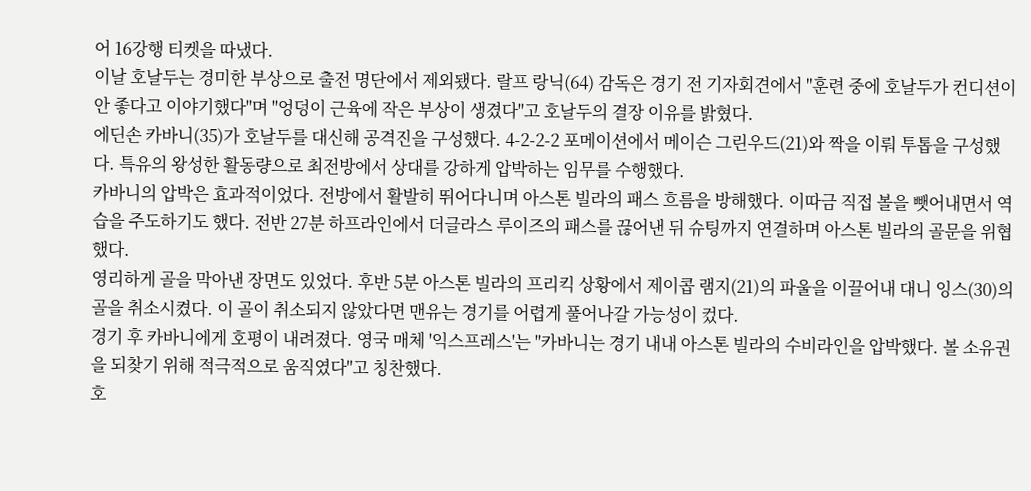어 16강행 티켓을 따냈다.
이날 호날두는 경미한 부상으로 출전 명단에서 제외됐다. 랄프 랑닉(64) 감독은 경기 전 기자회견에서 "훈련 중에 호날두가 컨디션이 안 좋다고 이야기했다"며 "엉덩이 근육에 작은 부상이 생겼다"고 호날두의 결장 이유를 밝혔다.
에딘손 카바니(35)가 호날두를 대신해 공격진을 구성했다. 4-2-2-2 포메이션에서 메이슨 그린우드(21)와 짝을 이뤄 투톱을 구성했다. 특유의 왕성한 활동량으로 최전방에서 상대를 강하게 압박하는 임무를 수행했다.
카바니의 압박은 효과적이었다. 전방에서 활발히 뛰어다니며 아스톤 빌라의 패스 흐름을 방해했다. 이따금 직접 볼을 뺏어내면서 역습을 주도하기도 했다. 전반 27분 하프라인에서 더글라스 루이즈의 패스를 끊어낸 뒤 슈팅까지 연결하며 아스톤 빌라의 골문을 위협했다.
영리하게 골을 막아낸 장면도 있었다. 후반 5분 아스톤 빌라의 프리킥 상황에서 제이콥 램지(21)의 파울을 이끌어내 대니 잉스(30)의 골을 취소시켰다. 이 골이 취소되지 않았다면 맨유는 경기를 어렵게 풀어나갈 가능성이 컸다.
경기 후 카바니에게 호평이 내려졌다. 영국 매체 '익스프레스'는 "카바니는 경기 내내 아스톤 빌라의 수비라인을 압박했다. 볼 소유권을 되찾기 위해 적극적으로 움직였다"고 칭찬했다.
호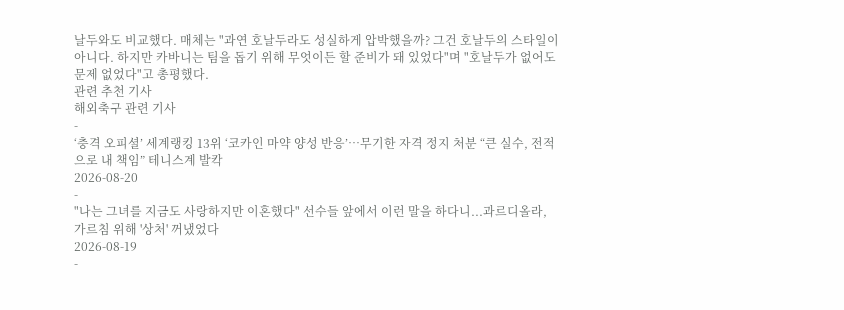날두와도 비교했다. 매체는 "과연 호날두라도 성실하게 압박했을까? 그건 호날두의 스타일이 아니다. 하지만 카바니는 팀을 돕기 위해 무엇이든 할 준비가 돼 있었다"며 "호날두가 없어도 문제 없었다"고 총평했다.
관련 추천 기사
해외축구 관련 기사
-
‘충격 오피셜’ 세계랭킹 13위 ‘코카인 마약 양성 반응’…무기한 자격 정지 처분 “큰 실수, 전적으로 내 책임” 테니스계 발칵
2026-08-20
-
"나는 그녀를 지금도 사랑하지만 이혼했다" 선수들 앞에서 이런 말을 하다니...과르디올라, 가르침 위해 '상처' 꺼냈었다
2026-08-19
-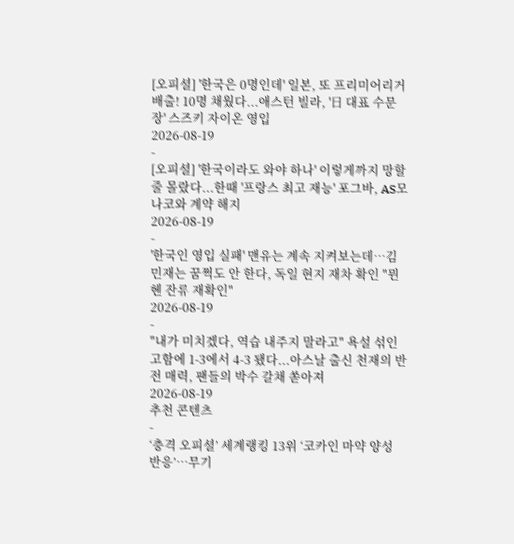[오피셜] '한국은 0명인데' 일본, 또 프리미어리거 배출! 10명 채웠다...애스턴 빌라, '日 대표 수문장' 스즈키 자이온 영입
2026-08-19
-
[오피셜] '한국이라도 와야 하나' 이렇게까지 망할 줄 몰랐다...한때 '프랑스 최고 재능' 포그바, AS모나코와 계약 해지
2026-08-19
-
'한국인 영입 실패' 맨유는 계속 지켜보는데…김민재는 꿈쩍도 안 한다, 독일 현지 재차 확인 "뮌헨 잔류 재확인"
2026-08-19
-
"내가 미치겠다, 역습 내주지 말라고" 욕설 섞인 고함에 1-3에서 4-3 됐다...아스날 출신 천재의 반전 매력, 팬들의 박수 갈채 쏟아져
2026-08-19
추천 콘텐츠
-
‘충격 오피셜’ 세계랭킹 13위 ‘코카인 마약 양성 반응’…무기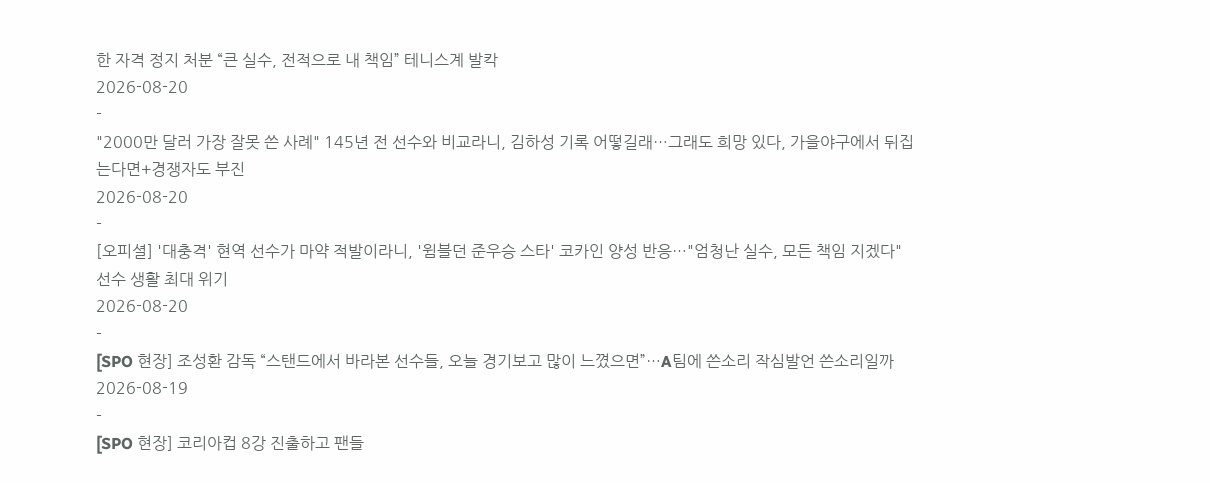한 자격 정지 처분 “큰 실수, 전적으로 내 책임” 테니스계 발칵
2026-08-20
-
"2000만 달러 가장 잘못 쓴 사례" 145년 전 선수와 비교라니, 김하성 기록 어떻길래…그래도 희망 있다, 가을야구에서 뒤집는다면+경쟁자도 부진
2026-08-20
-
[오피셜] '대충격' 현역 선수가 마약 적발이라니, '윔블던 준우승 스타' 코카인 양성 반응…"엄청난 실수, 모든 책임 지겠다" 선수 생활 최대 위기
2026-08-20
-
[SPO 현장] 조성환 감독 “스탠드에서 바라본 선수들, 오늘 경기보고 많이 느꼈으면”…A팀에 쓴소리 작심발언 쓴소리일까
2026-08-19
-
[SPO 현장] 코리아컵 8강 진출하고 팬들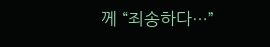께 “죄송하다…”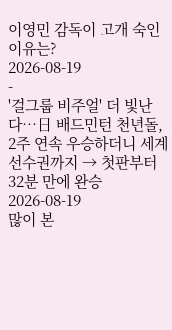이영민 감독이 고개 숙인 이유는?
2026-08-19
-
'걸그룹 비주얼' 더 빛난다…日 배드민턴 천년돌, 2주 연속 우승하더니 세계선수권까지 → 첫판부터 32분 만에 완승
2026-08-19
많이 본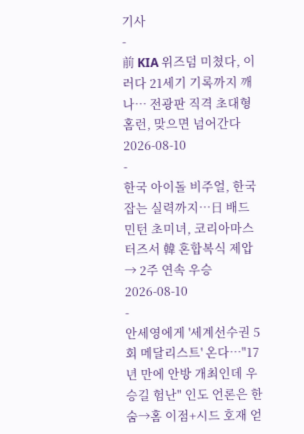기사
-
前 KIA 위즈덤 미쳤다, 이러다 21세기 기록까지 깨나… 전광판 직격 초대형 홈런, 맞으면 넘어간다
2026-08-10
-
한국 아이돌 비주얼, 한국 잡는 실력까지…日 배드민턴 초미녀, 코리아마스터즈서 韓 혼합복식 제압 → 2주 연속 우승
2026-08-10
-
안세영에게 '세계선수권 5회 메달리스트' 온다…"17년 만에 안방 개최인데 우승길 험난" 인도 언론은 한숨→홈 이점+시드 호재 얻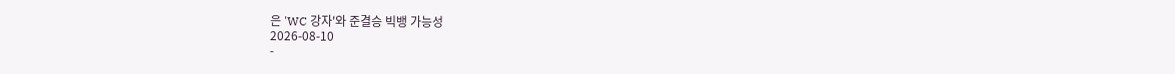은 'WC 강자'와 준결승 빅뱅 가능성
2026-08-10
-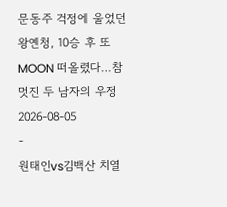문동주 걱정에 울었던 왕옌청, 10승 후 또 MOON 떠올렸다…참 멋진 두 남자의 우정
2026-08-05
-
원태인vs김백산 치열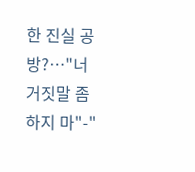한 진실 공방?…"너 거짓말 좀 하지 마"-"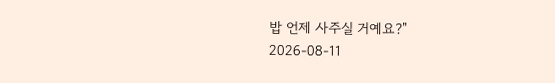밥 언제 사주실 거예요?"
2026-08-11